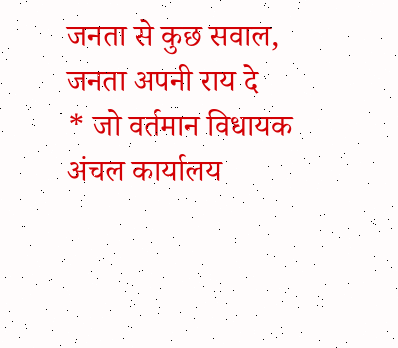जनता से कुछ सवाल, जनता अपनी राय दे
* जो वर्तमान विधायक अंचल कार्यालय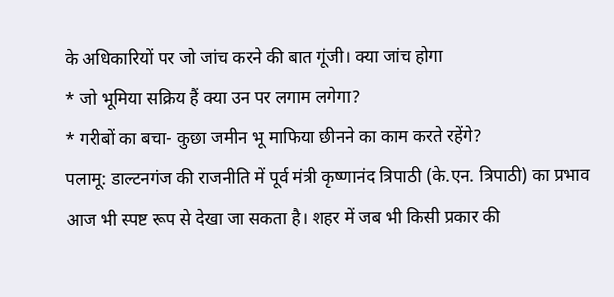के अधिकारियों पर जो जांच करने की बात गूंजी। क्या जांच होगा
* जो भूमिया सक्रिय हैं क्या उन पर लगाम लगेगा?
* गरीबों का बचा- कुछा जमीन भू माफिया छीनने का काम करते रहेंगे?
पलामू: डाल्टनगंज की राजनीति में पूर्व मंत्री कृष्णानंद त्रिपाठी (के.एन. त्रिपाठी) का प्रभाव आज भी स्पष्ट रूप से देखा जा सकता है। शहर में जब भी किसी प्रकार की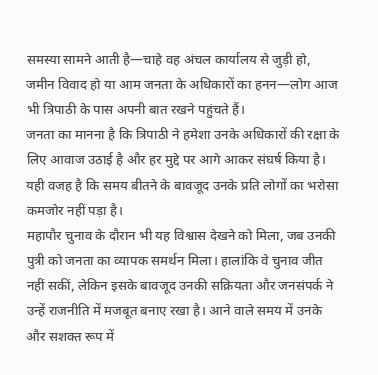समस्या सामने आती है—चाहे वह अंचल कार्यालय से जुड़ी हो, जमीन विवाद हो या आम जनता के अधिकारों का हनन—लोग आज भी त्रिपाठी के पास अपनी बात रखने पहुंचते हैं।
जनता का मानना है कि त्रिपाठी ने हमेशा उनके अधिकारों की रक्षा के लिए आवाज उठाई है और हर मुद्दे पर आगे आकर संघर्ष किया है। यही वजह है कि समय बीतने के बावजूद उनके प्रति लोगों का भरोसा कमजोर नहीं पड़ा है।
महापौर चुनाव के दौरान भी यह विश्वास देखने को मिला, जब उनकी पुत्री को जनता का व्यापक समर्थन मिला। हालांकि वे चुनाव जीत नहीं सकीं, लेकिन इसके बावजूद उनकी सक्रियता और जनसंपर्क ने उन्हें राजनीति में मजबूत बनाए रखा है। आने वाले समय में उनके और सशक्त रूप में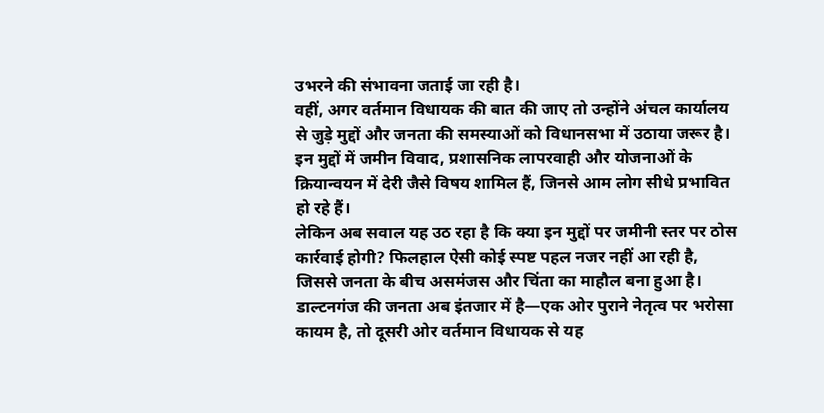उभरने की संभावना जताई जा रही है।
वहीं, अगर वर्तमान विधायक की बात की जाए तो उन्होंने अंचल कार्यालय से जुड़े मुद्दों और जनता की समस्याओं को विधानसभा में उठाया जरूर है। इन मुद्दों में जमीन विवाद, प्रशासनिक लापरवाही और योजनाओं के क्रियान्वयन में देरी जैसे विषय शामिल हैं, जिनसे आम लोग सीधे प्रभावित हो रहे हैं।
लेकिन अब सवाल यह उठ रहा है कि क्या इन मुद्दों पर जमीनी स्तर पर ठोस कार्रवाई होगी? फिलहाल ऐसी कोई स्पष्ट पहल नजर नहीं आ रही है, जिससे जनता के बीच असमंजस और चिंता का माहौल बना हुआ है।
डाल्टनगंज की जनता अब इंतजार में है—एक ओर पुराने नेतृत्व पर भरोसा कायम है, तो दूसरी ओर वर्तमान विधायक से यह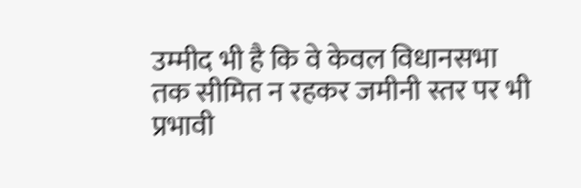उम्मीद भी है कि वे केवल विधानसभा तक सीमित न रहकर जमीनी स्तर पर भी प्रभावी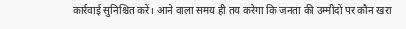कार्रवाई सुनिश्चित करें। आने वाला समय ही तय करेगा कि जनता की उम्मीदों पर कौन खरा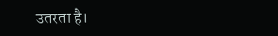उतरता है।